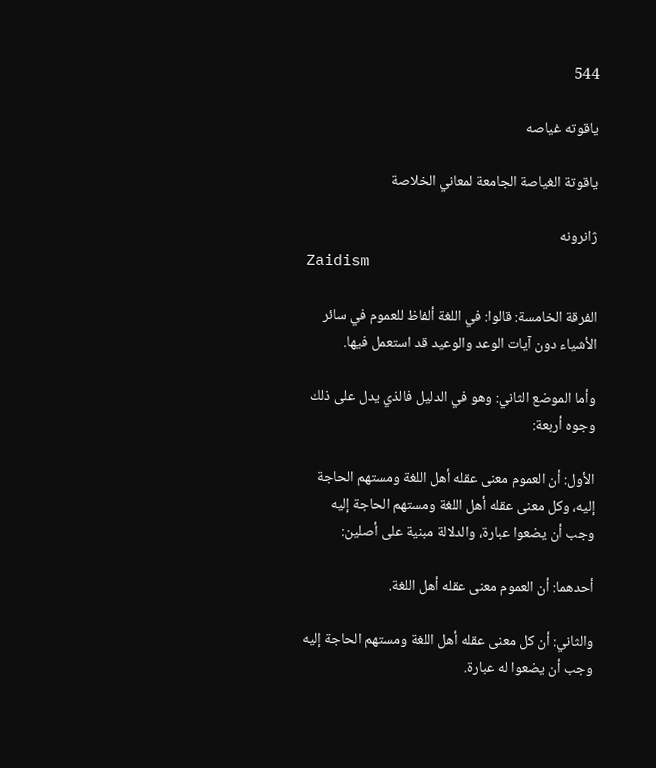544

یاقوته غیاصه

ياقوتة الغياصة الجامعة لمعاني الخلاصة

ژانرونه
Zaidism

الفرقة الخامسة: قالوا: في اللغة ألفاظ للعموم في سائر الأشياء دون آيات الوعد والوعيد قد استعمل فيها.

وأما الموضع الثاني: وهو في الدليل فالذي يدل على ذلك وجوه أربعة:

الأول: أن العموم معنى عقله أهل اللغة ومستهم الحاجة إليه، وكل معنى عقله أهل اللغة ومستهم الحاجة إليه وجب أن يضعوا عبارة، والدلالة مبنية على أصلين:

أحدهما: أن العموم معنى عقله أهل اللغة.

والثاني: أن كل معنى عقله أهل اللغة ومستهم الحاجة إليه وجب أن يضعوا له عبارة.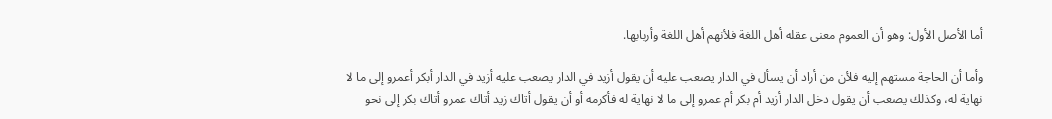أما الأصل الأول: وهو أن العموم معنى عقله أهل اللغة فلأنهم أهل اللغة وأربابها.

وأما أن الحاجة مستهم إليه فلأن من أراد أن يسأل في الدار يصعب عليه أن يقول أزيد في الدار يصعب عليه أزيد في الدار أبكر أعمرو إلى ما لا نهاية له، وكذلك يصعب أن يقول دخل الدار أزيد أم بكر أم عمرو إلى ما لا نهاية له فأكرمه أو أن يقول أتاك زيد أتاك عمرو أتاك بكر إلى نحو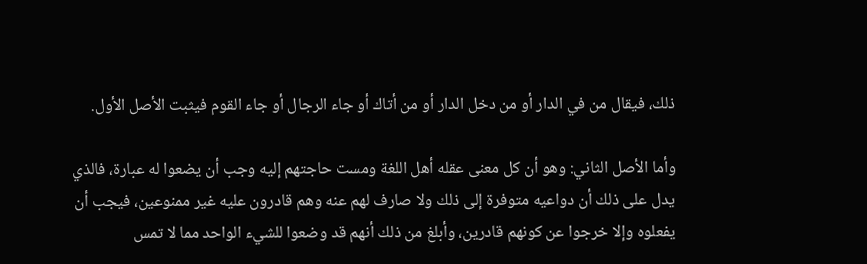ذلك، فيقال من في الدار أو من دخل الدار أو من أتاك أو جاء الرجال أو جاء القوم فيثبت الأصل الأول.

وأما الأصل الثاني: وهو أن كل معنى عقله أهل اللغة ومست حاجتهم إليه وجب أن يضعوا له عبارة، فالذي يدل على ذلك أن دواعيه متوفرة إلى ذلك ولا صارف لهم عنه وهم قادرون عليه غير ممنوعين، فيجب أن يفعلوه وإلا خرجوا عن كونهم قادرين، وأبلغ من ذلك أنهم قد وضعوا للشيء الواحد مما لا تمس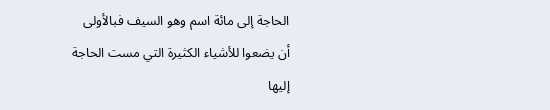الحاجة إلى مائة اسم وهو السيف فبالأولى أن يضعوا للأشياء الكثيرة التي مست الحاجة إليها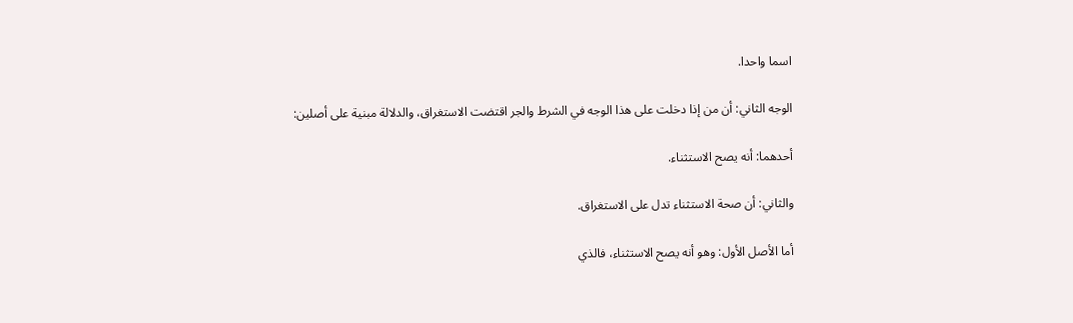اسما واحدا.

الوجه الثاني: أن من إذا دخلت على هذا الوجه في الشرط والجر اقتضت الاستغراق، والدلالة مبنية على أصلين:

أحدهما: أنه يصح الاستثناء.

والثاني: أن صحة الاستثناء تدل على الاستغراق.

أما الأصل الأول: وهو أنه يصح الاستثناء، فالذي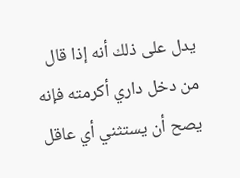يدل على ذلك أنه إذا قال من دخل داري أكرمته فإنه يصح أن يستثني أي عاقل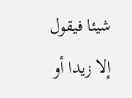شيئا فيقول إلا زيدا أو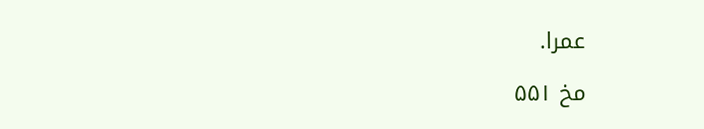عمرا.

مخ ۵۵۱